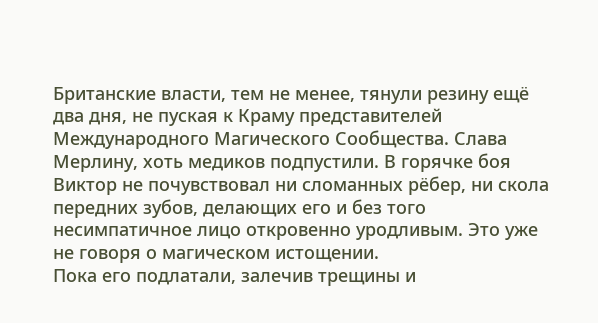Британские власти, тем не менее, тянули резину ещё два дня, не пуская к Краму представителей Международного Магического Сообщества. Слава Мерлину, хоть медиков подпустили. В горячке боя Виктор не почувствовал ни сломанных рёбер, ни скола передних зубов, делающих его и без того несимпатичное лицо откровенно уродливым. Это уже не говоря о магическом истощении.
Пока его подлатали, залечив трещины и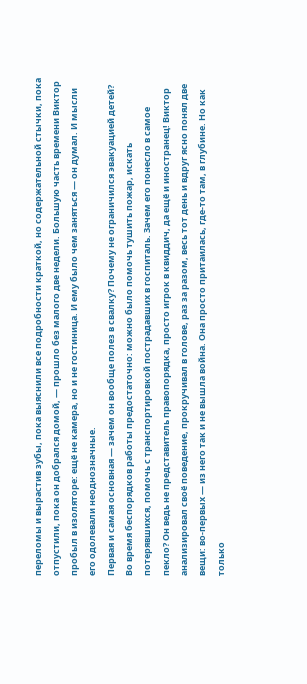переломы и вырастив зубы, пока выяснили все подробности краткой, но содержательной стычки, пока отпустили, пока он добрался домой, — прошло без малого две недели. Большую часть времени Виктор пробыл в изоляторе: ещё не камера, но и не гостиница. И ему было чем заняться — он думал. И мысли его одолевали неоднозначные.
Первая и самая основная — зачем он вообще полез в свалку? Почему не ограничился эвакуацией детей? Во время беспорядков работы предостаточно: можно было помочь тушить пожар, искать потерявшихся, помочь с транспортировкой пострадавших в госпиталь. Зачем его понесло в самое пекло? Он ведь не представитель правопорядка, просто игрок в квиддич, да ещё и иностранец! Виктор анализировал своё поведение, прокручивал в голове, раз за разом, весь тот день и вдруг ясно понял две вещи: во-первых — из него так и не вышла война. Она просто притаилась, где-то там, в глубине. Но как только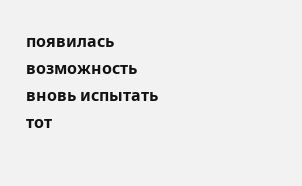появилась возможность вновь испытать тот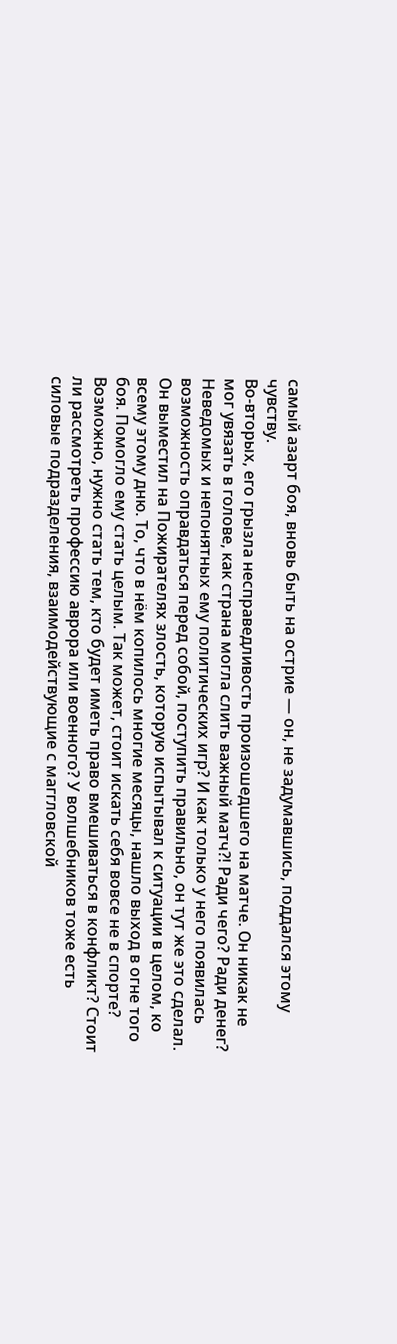самый азарт боя, вновь быть на острие — он, не задумавшись, поддался этому чувству.
Во-вторых, его грызла несправедливость произошедшего на матче. Он никак не мог увязать в голове, как страна могла слить важный матч?! Ради чего? Ради денег? Неведомых и непонятных ему политических игр? И как только у него появилась возможность оправдаться перед собой, поступить правильно, он тут же это сделал. Он выместил на Пожирателях злость, которую испытывал к ситуации в целом, ко всему этому дню. То, что в нём копилось многие месяцы, нашло выход в огне того боя. Помогло ему стать целым. Так может, стоит искать себя вовсе не в спорте? Возможно, нужно стать тем, кто будет иметь право вмешиваться в конфликт? Стоит ли рассмотреть профессию аврора или военного? У волшебников тоже есть силовые подразделения, взаимодействующие с маггловской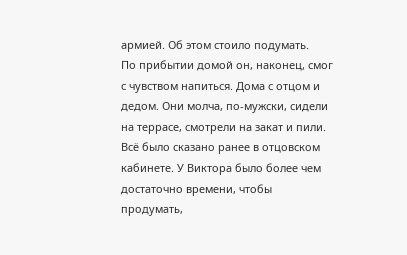армией. Об этом стоило подумать.
По прибытии домой он, наконец, смог с чувством напиться. Дома с отцом и дедом. Они молча, по-мужски, сидели на террасе, смотрели на закат и пили. Всё было сказано ранее в отцовском кабинете. У Виктора было более чем достаточно времени, чтобы продумать,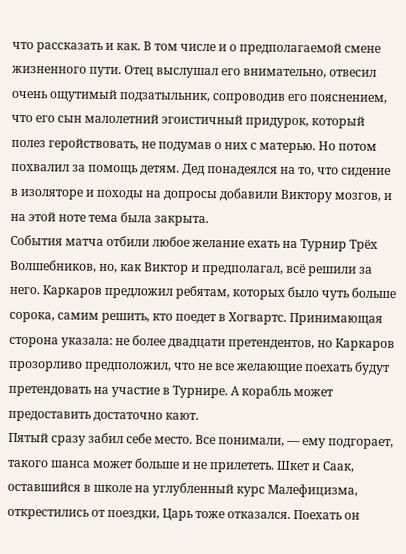что рассказать и как. В том числе и о предполагаемой смене жизненного пути. Отец выслушал его внимательно, отвесил очень ощутимый подзатыльник, сопроводив его пояснением, что его сын малолетний эгоистичный придурок, который полез геройствовать, не подумав о них с матерью. Но потом похвалил за помощь детям. Дед понадеялся на то, что сидение в изоляторе и походы на допросы добавили Виктору мозгов, и на этой ноте тема была закрыта.
События матча отбили любое желание ехать на Турнир Трёх Волшебников, но, как Виктор и предполагал, всё решили за него. Каркаров предложил ребятам, которых было чуть больше сорока, самим решить, кто поедет в Хогвартс. Принимающая сторона указала: не более двадцати претендентов, но Каркаров прозорливо предположил, что не все желающие поехать будут претендовать на участие в Турнире. А корабль может предоставить достаточно кают.
Пятый сразу забил себе место. Все понимали, — ему подгорает, такого шанса может больше и не прилететь. Шкет и Саак, оставшийся в школе на углубленный курс Малефицизма, открестились от поездки, Царь тоже отказался. Поехать он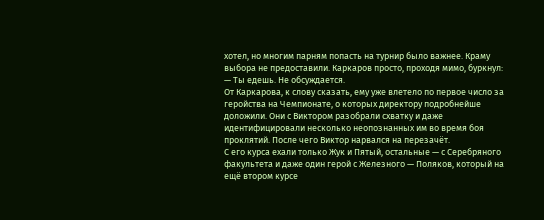хотел, но многим парням попасть на турнир было важнее. Краму выбора не предоставили. Каркаров просто, проходя мимо, буркнул:
— Ты едешь. Не обсуждается.
От Каркарова, к слову сказать, ему уже влетело по первое число за геройства на Чемпионате, о которых директору подробнейше доложили. Они с Виктором разобрали схватку и даже идентифицировали несколько неопознанных им во время боя проклятий. После чего Виктор нарвался на перезачёт.
С его курса ехали только Жук и Пятый, остальные — с Серебряного факультета и даже один герой с Железного — Поляков, который на ещё втором курсе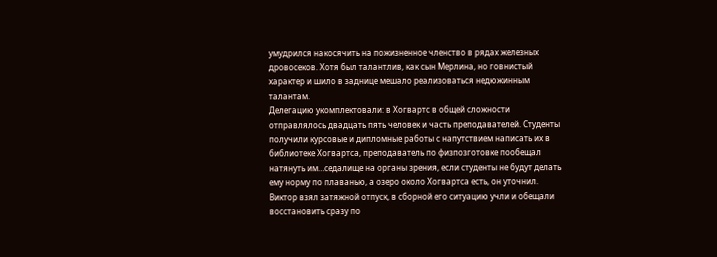умудрился накосячить на пожизненное членство в рядах железных дровосеков. Хотя был талантлив, как сын Мерлина, но говнистый характер и шило в заднице мешало реализоваться недюжинным талантам.
Делегацию укомплектовали: в Хогвартс в общей сложности отправлялось двадцать пять человек и часть преподавателей. Студенты получили курсовые и дипломные работы с напутствием написать их в библиотеке Хогвартса, преподаватель по физпозготовке пообещал натянуть им…седалище на органы зрения, если студенты не будут делать ему норму по плаванью, а озеро около Хогвартса есть, он уточнил. Виктор взял затяжной отпуск, в сборной его ситуацию учли и обещали восстановить сразу по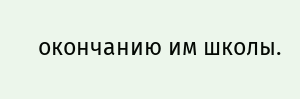окончанию им школы.